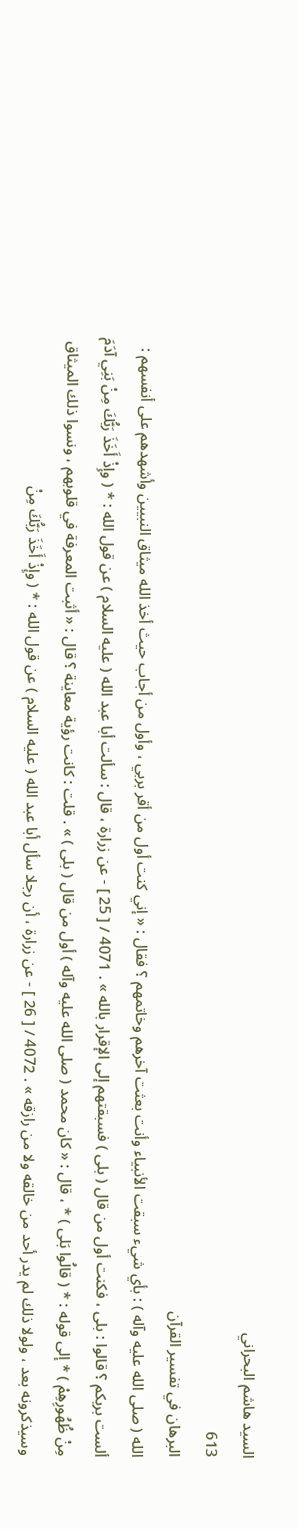السيد هاشم البحراني
613
البرهان في تفسير القرآن
الله ( صلى الله عليه وآله ) : بأي شيء سبقت الأنبياء وأنت بعثت آخرهم وخاتمهم ؟ فقال : « إني كنت أول من أقر بربي ، وأول من أجاب حيث أخذ الله ميثاق النبيين وأشهدهم على أنفسهم : ألست بربكم ؟ قالوا : بلى ، فكنت أول من قال ( بلى ) فسبقتهم إلى الإقرار بالله » . 4071 / [ 25 ] - عن زرارة ، قال : سألت أبا عبد الله ( عليه السلام ) عن قول الله : * ( وإِذْ أَخَذَ رَبُّكَ مِنْ بَنِي آدَمَ مِنْ ظُهُورِهِمْ ) * إلى قوله : * ( قالُوا بَلى ) * ، قال : « كان محمد ( صلى الله عليه وآله ) أول من قال ( بلى ) » . قلت : كانت رؤية معاينة ؟ قال : « أثبت المعرفة في قلوبهم ، ونسوا ذلك الميثاق وسيذكرونه بعد ، ولولا ذلك لم يدر أحد من خالقه ولا من رازقه » . 4072 / [ 26 ] - عن زرارة ، أن رجلا سأل أبا عبد الله ( عليه السلام ) عن قول الله : * ( وإِذْ أَخَذَ رَبُّكَ مِنْ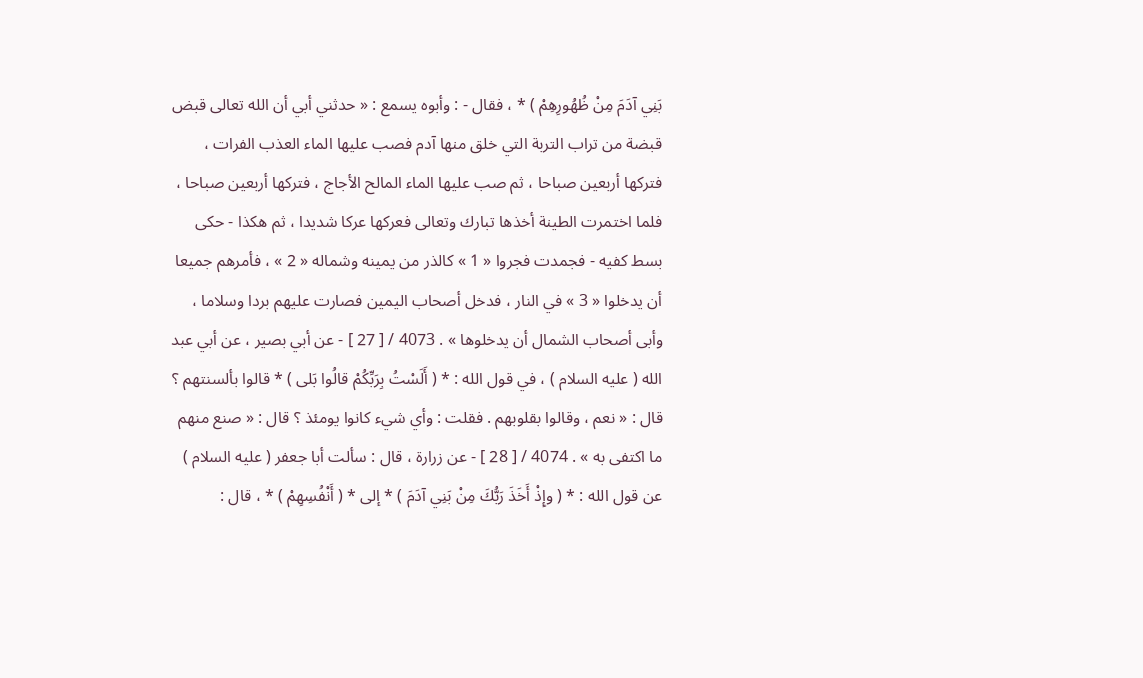بَنِي آدَمَ مِنْ ظُهُورِهِمْ ) * ، فقال - : وأبوه يسمع : « حدثني أبي أن الله تعالى قبض قبضة من تراب التربة التي خلق منها آدم فصب عليها الماء العذب الفرات ، فتركها أربعين صباحا ، ثم صب عليها الماء المالح الأجاج ، فتركها أربعين صباحا ، فلما اختمرت الطينة أخذها تبارك وتعالى فعركها عركا شديدا ، ثم هكذا - حكى بسط كفيه - فجمدت فجروا « 1 » كالذر من يمينه وشماله « 2 » ، فأمرهم جميعا أن يدخلوا « 3 » في النار ، فدخل أصحاب اليمين فصارت عليهم بردا وسلاما ، وأبى أصحاب الشمال أن يدخلوها » . 4073 / [ 27 ] - عن أبي بصير ، عن أبي عبد الله ( عليه السلام ) ، في قول الله : * ( أَلَسْتُ بِرَبِّكُمْ قالُوا بَلى ) * قالوا بألسنتهم ؟ قال : « نعم ، وقالوا بقلوبهم . فقلت : وأي شيء كانوا يومئذ ؟ قال : « صنع منهم ما اكتفى به » . 4074 / [ 28 ] - عن زرارة ، قال : سألت أبا جعفر ( عليه السلام ) عن قول الله : * ( وإِذْ أَخَذَ رَبُّكَ مِنْ بَنِي آدَمَ ) * إلى * ( أَنْفُسِهِمْ ) * ، قال :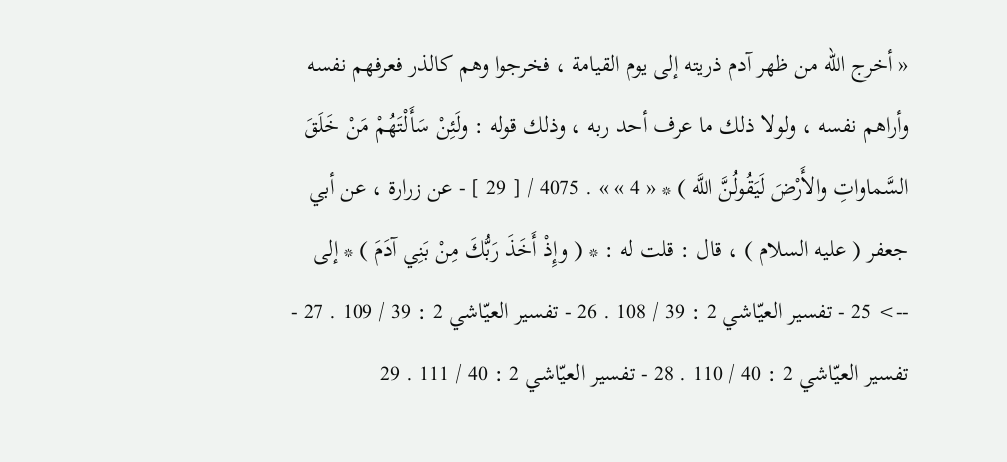« أخرج الله من ظهر آدم ذريته إلى يوم القيامة ، فخرجوا وهم كالذر فعرفهم نفسه وأراهم نفسه ، ولولا ذلك ما عرف أحد ربه ، وذلك قوله : ولَئِنْ سَأَلْتَهُمْ مَنْ خَلَقَ السَّماواتِ والأَرْضَ لَيَقُولُنَّ اللَّه ) * « 4 » » . 4075 / [ 29 ] - عن زرارة ، عن أبي جعفر ( عليه السلام ) ، قال : قلت له : * ( وإِذْ أَخَذَ رَبُّكَ مِنْ بَنِي آدَمَ ) * إلى
--> 25 - تفسير العيّاشي 2 : 39 / 108 . 26 - تفسير العيّاشي 2 : 39 / 109 . 27 - تفسير العيّاشي 2 : 40 / 110 . 28 - تفسير العيّاشي 2 : 40 / 111 . 29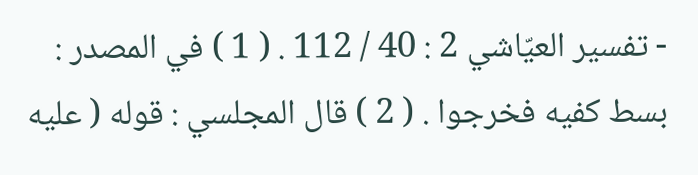- تفسير العيّاشي 2 : 40 / 112 . ( 1 ) في المصدر : بسط كفيه فخرجوا . ( 2 ) قال المجلسي : قوله ( عليه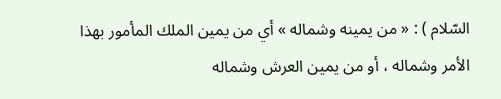السّلام ) : « من يمينه وشماله » أي من يمين الملك المأمور بهذا الأمر وشماله ، أو من يمين العرش وشماله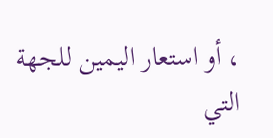، أو استعار اليمين للجهة التي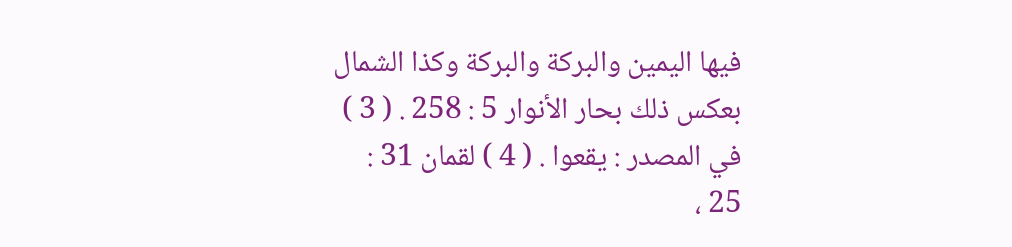فيها اليمين والبركة والبركة وكذا الشمال بعكس ذلك بحار الأنوار 5 : 258 . ( 3 ) في المصدر : يقعوا . ( 4 ) لقمان 31 : 25 ،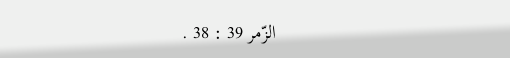الزّمر 39 : 38 .